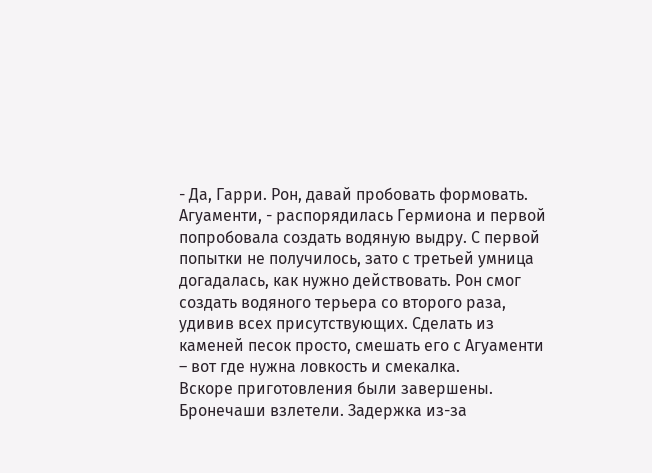- Да, Гарри. Рон, давай пробовать формовать. Агуаменти, - распорядилась Гермиона и первой попробовала создать водяную выдру. С первой попытки не получилось, зато с третьей умница догадалась, как нужно действовать. Рон смог создать водяного терьера со второго раза, удивив всех присутствующих. Сделать из каменей песок просто, смешать его с Агуаменти – вот где нужна ловкость и смекалка.
Вскоре приготовления были завершены. Бронечаши взлетели. Задержка из-за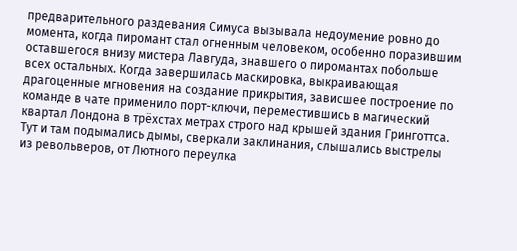предварительного раздевания Симуса вызывала недоумение ровно до момента, когда пиромант стал огненным человеком, особенно поразившим оставшегося внизу мистера Лавгуда, знавшего о пиромантах побольше всех остальных. Когда завершилась маскировка, выкраивающая драгоценные мгновения на создание прикрытия, зависшее построение по команде в чате применило порт-ключи, переместившись в магический квартал Лондона в трёхстах метрах строго над крышей здания Гринготтса.
Тут и там подымались дымы, сверкали заклинания, слышались выстрелы из револьверов, от Лютного переулка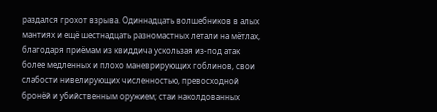раздался грохот взрыва. Одиннадцать волшебников в алых мантиях и ещё шестнадцать разномастных летали на мётлах, благодаря приёмам из квиддича ускользая из-под атак более медленных и плохо маневрирующих гоблинов, свои слабости нивелирующих численностью, превосходной бронёй и убийственным оружием; стаи наколдованных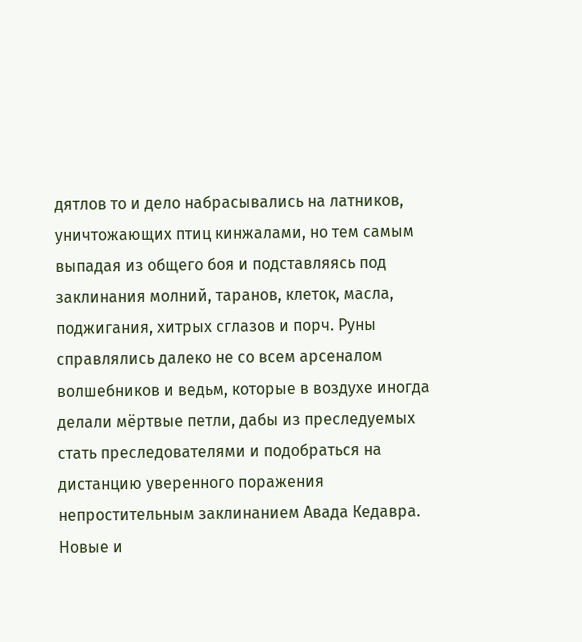дятлов то и дело набрасывались на латников, уничтожающих птиц кинжалами, но тем самым выпадая из общего боя и подставляясь под заклинания молний, таранов, клеток, масла, поджигания, хитрых сглазов и порч. Руны справлялись далеко не со всем арсеналом волшебников и ведьм, которые в воздухе иногда делали мёртвые петли, дабы из преследуемых стать преследователями и подобраться на дистанцию уверенного поражения непростительным заклинанием Авада Кедавра.
Новые и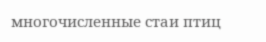многочисленные стаи птиц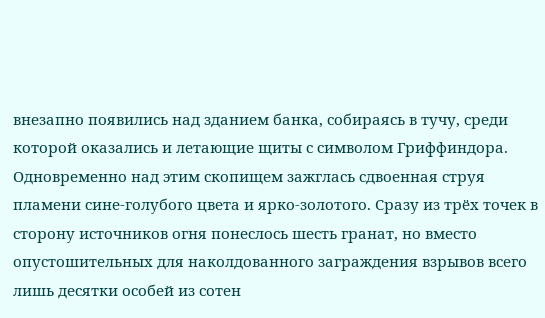внезапно появились над зданием банка, собираясь в тучу, среди которой оказались и летающие щиты с символом Гриффиндора. Одновременно над этим скопищем зажглась сдвоенная струя пламени сине-голубого цвета и ярко-золотого. Сразу из трёх точек в сторону источников огня понеслось шесть гранат, но вместо опустошительных для наколдованного заграждения взрывов всего лишь десятки особей из сотен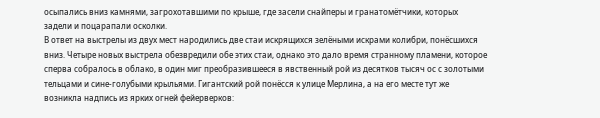осыпались вниз камнями, загрохотавшими по крыше, где засели снайперы и гранатомётчики, которых задели и поцарапали осколки.
В ответ на выстрелы из двух мест народились две стаи искрящихся зелёными искрами колибри, понёсшихся вниз. Четыре новых выстрела обезвредили обе этих стаи, однако это дало время странному пламени, которое сперва собралось в облако, в один миг преобразившееся в явственный рой из десятков тысяч ос с золотыми тельцами и сине-голубыми крыльями. Гигантский рой понёсся к улице Мерлина, а на его месте тут же возникла надпись из ярких огней фейерверков: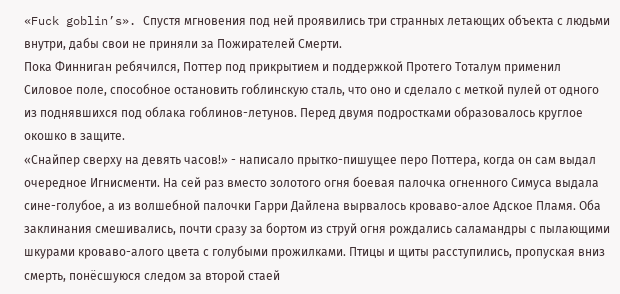«Fuck goblin’s». Спустя мгновения под ней проявились три странных летающих объекта с людьми внутри, дабы свои не приняли за Пожирателей Смерти.
Пока Финниган ребячился, Поттер под прикрытием и поддержкой Протего Тоталум применил Силовое поле, способное остановить гоблинскую сталь, что оно и сделало с меткой пулей от одного из поднявшихся под облака гоблинов-летунов. Перед двумя подростками образовалось круглое окошко в защите.
«Снайпер сверху на девять часов!» - написало прытко-пишущее перо Поттера, когда он сам выдал очередное Игнисменти. На сей раз вместо золотого огня боевая палочка огненного Симуса выдала сине-голубое, а из волшебной палочки Гарри Дайлена вырвалось кроваво-алое Адское Пламя. Оба заклинания смешивались, почти сразу за бортом из струй огня рождались саламандры с пылающими шкурами кроваво-алого цвета с голубыми прожилками. Птицы и щиты расступились, пропуская вниз смерть, понёсшуюся следом за второй стаей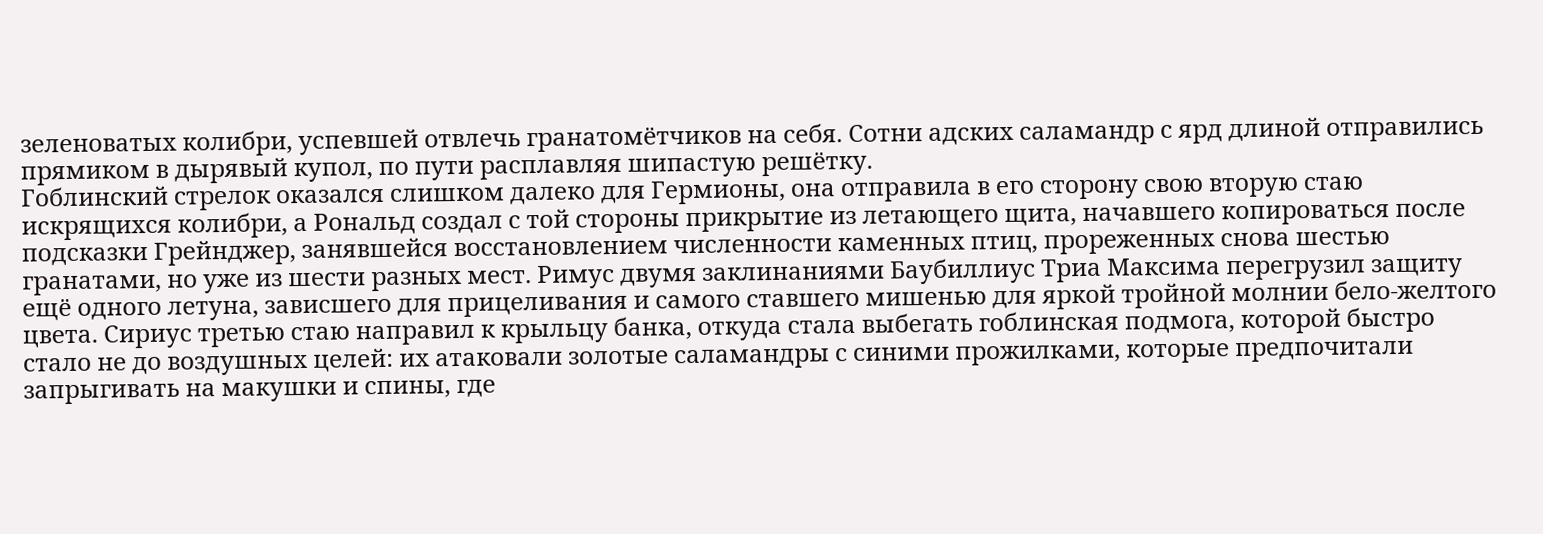зеленоватых колибри, успевшей отвлечь гранатомётчиков на себя. Сотни адских саламандр с ярд длиной отправились прямиком в дырявый купол, по пути расплавляя шипастую решётку.
Гоблинский стрелок оказался слишком далеко для Гермионы, она отправила в его сторону свою вторую стаю искрящихся колибри, а Рональд создал с той стороны прикрытие из летающего щита, начавшего копироваться после подсказки Грейнджер, занявшейся восстановлением численности каменных птиц, прореженных снова шестью гранатами, но уже из шести разных мест. Римус двумя заклинаниями Баубиллиус Триа Максима перегрузил защиту ещё одного летуна, зависшего для прицеливания и самого ставшего мишенью для яркой тройной молнии бело-желтого цвета. Сириус третью стаю направил к крыльцу банка, откуда стала выбегать гоблинская подмога, которой быстро стало не до воздушных целей: их атаковали золотые саламандры с синими прожилками, которые предпочитали запрыгивать на макушки и спины, где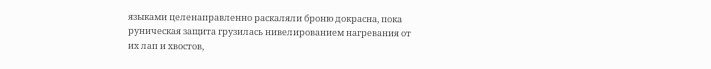языками целенаправленно раскаляли броню докрасна, пока руническая защита грузилась нивелированием нагревания от их лап и хвостов,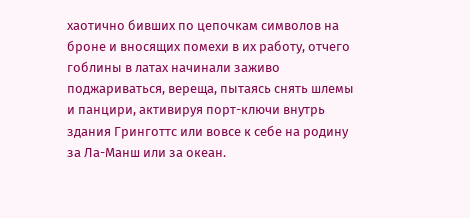хаотично бивших по цепочкам символов на броне и вносящих помехи в их работу, отчего гоблины в латах начинали заживо поджариваться, вереща, пытаясь снять шлемы и панцири, активируя порт-ключи внутрь здания Гринготтс или вовсе к себе на родину за Ла-Манш или за океан.